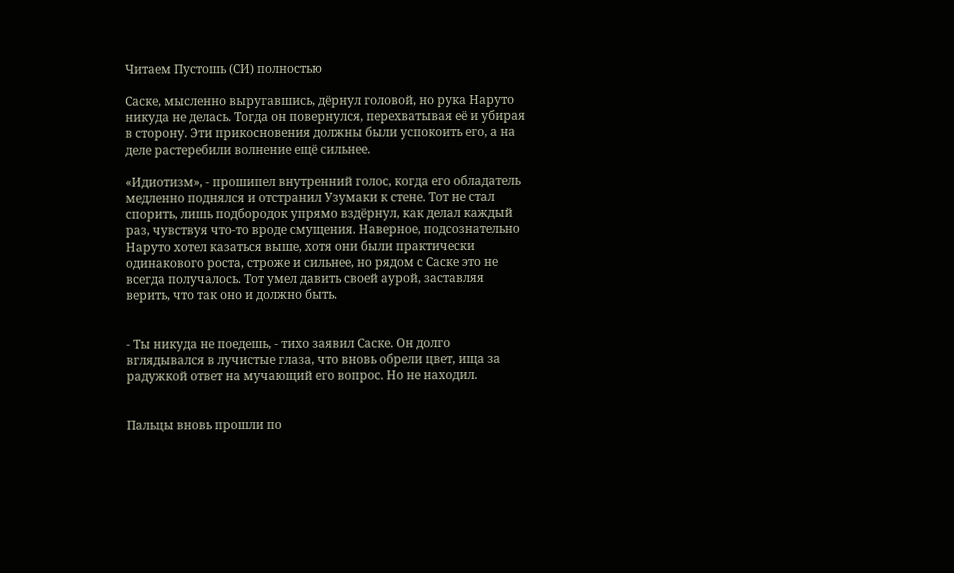Читаем Пустошь (СИ) полностью

Саске, мысленно выругавшись, дёрнул головой, но рука Наруто никуда не делась. Тогда он повернулся, перехватывая её и убирая в сторону. Эти прикосновения должны были успокоить его, а на деле растеребили волнение ещё сильнее.

«Идиотизм», - прошипел внутренний голос, когда его обладатель медленно поднялся и отстранил Узумаки к стене. Тот не стал спорить, лишь подбородок упрямо вздёрнул, как делал каждый раз, чувствуя что-то вроде смущения. Наверное, подсознательно Наруто хотел казаться выше, хотя они были практически одинакового роста, строже и сильнее, но рядом с Саске это не всегда получалось. Тот умел давить своей аурой, заставляя верить, что так оно и должно быть.


- Ты никуда не поедешь, - тихо заявил Саске. Он долго вглядывался в лучистые глаза, что вновь обрели цвет, ища за радужкой ответ на мучающий его вопрос. Но не находил.


Пальцы вновь прошли по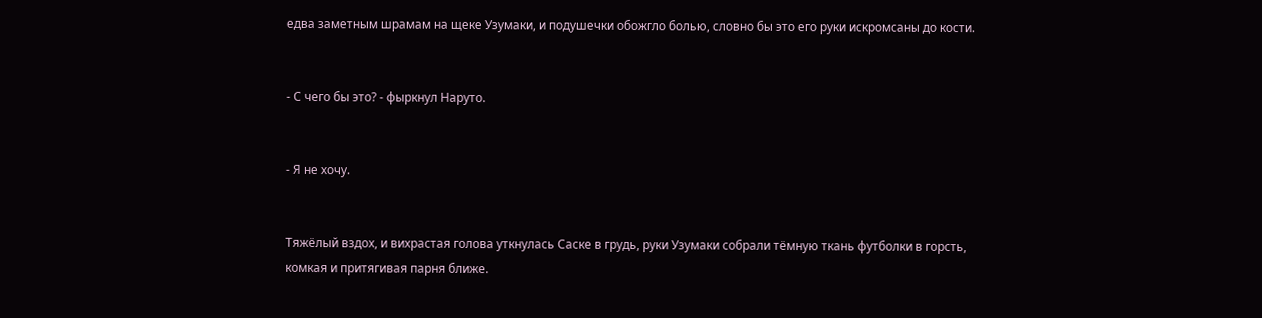едва заметным шрамам на щеке Узумаки, и подушечки обожгло болью, словно бы это его руки искромсаны до кости.


- С чего бы это? - фыркнул Наруто.


- Я не хочу.


Тяжёлый вздох, и вихрастая голова уткнулась Саске в грудь, руки Узумаки собрали тёмную ткань футболки в горсть, комкая и притягивая парня ближе.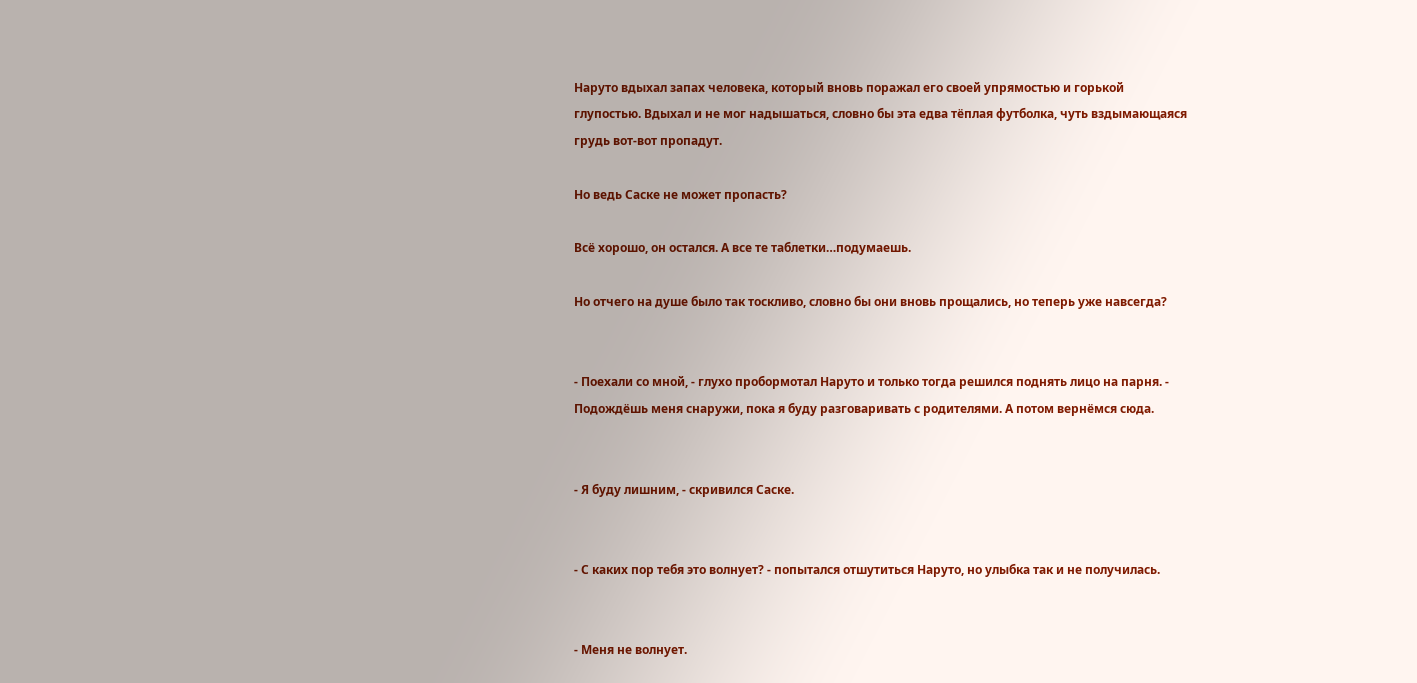Наруто вдыхал запах человека, который вновь поражал его своей упрямостью и горькой глупостью. Вдыхал и не мог надышаться, словно бы эта едва тёплая футболка, чуть вздымающаяся грудь вот-вот пропадут.

Но ведь Саске не может пропасть?

Всё хорошо, он остался. А все те таблетки…подумаешь.

Но отчего на душе было так тоскливо, словно бы они вновь прощались, но теперь уже навсегда?


- Поехали со мной, - глухо пробормотал Наруто и только тогда решился поднять лицо на парня. - Подождёшь меня снаружи, пока я буду разговаривать с родителями. А потом вернёмся сюда.


- Я буду лишним, - скривился Саске.


- С каких пор тебя это волнует? - попытался отшутиться Наруто, но улыбка так и не получилась.


- Меня не волнует.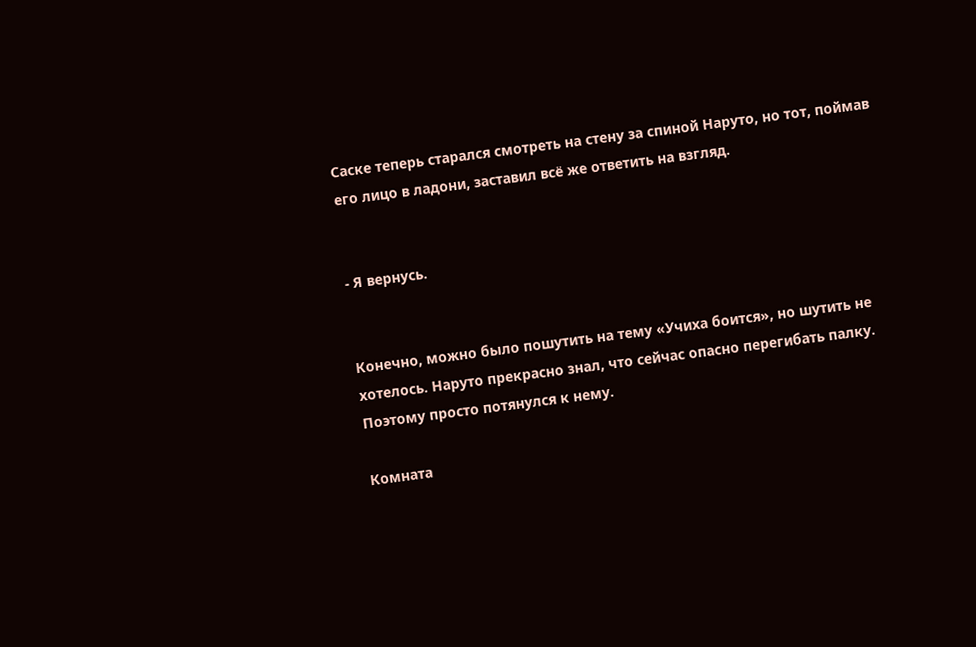Саске теперь старался смотреть на стену за спиной Наруто, но тот, поймав его лицо в ладони, заставил всё же ответить на взгляд.


- Я вернусь.


Конечно, можно было пошутить на тему «Учиха боится», но шутить не хотелось. Наруто прекрасно знал, что сейчас опасно перегибать палку. Поэтому просто потянулся к нему.

Комната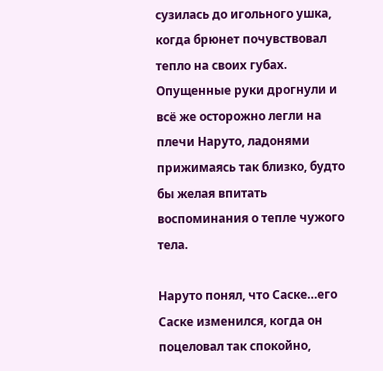сузилась до игольного ушка, когда брюнет почувствовал тепло на своих губах. Опущенные руки дрогнули и всё же осторожно легли на плечи Наруто, ладонями прижимаясь так близко, будто бы желая впитать воспоминания о тепле чужого тела.

Наруто понял, что Саске…его Саске изменился, когда он поцеловал так спокойно,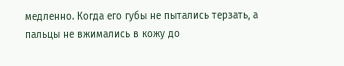медленно. Когда его губы не пытались терзать, а пальцы не вжимались в кожу до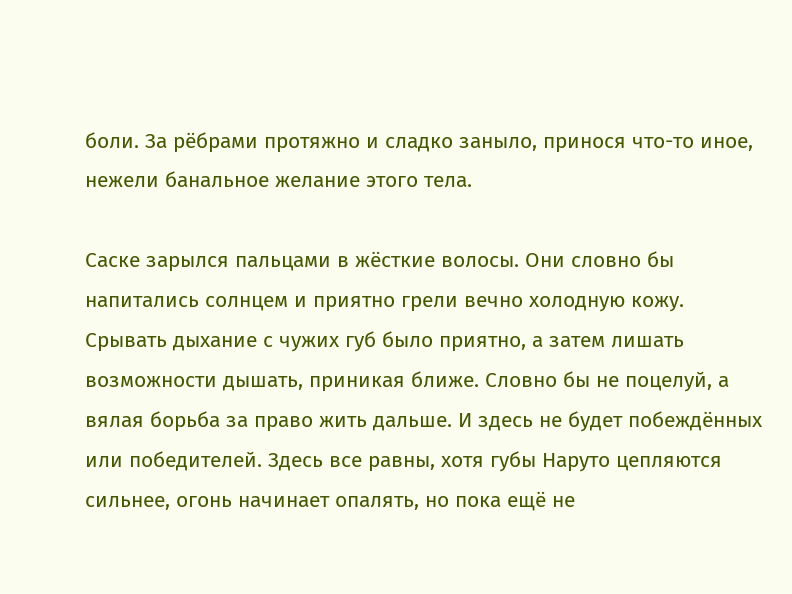боли. За рёбрами протяжно и сладко заныло, принося что-то иное, нежели банальное желание этого тела.

Саске зарылся пальцами в жёсткие волосы. Они словно бы напитались солнцем и приятно грели вечно холодную кожу. Срывать дыхание с чужих губ было приятно, а затем лишать возможности дышать, приникая ближе. Словно бы не поцелуй, а вялая борьба за право жить дальше. И здесь не будет побеждённых или победителей. Здесь все равны, хотя губы Наруто цепляются сильнее, огонь начинает опалять, но пока ещё не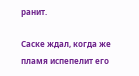ранит.

Саске ждал, когда же пламя испепелит его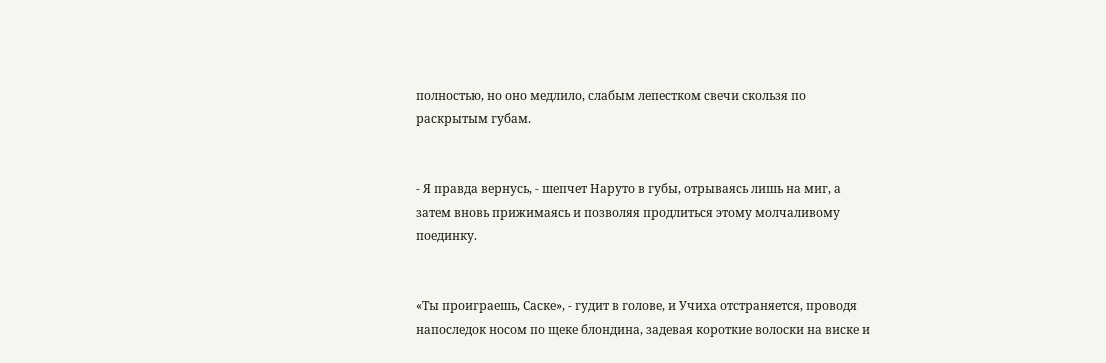полностью, но оно медлило, слабым лепестком свечи скользя по раскрытым губам.


- Я правда вернусь, - шепчет Наруто в губы, отрываясь лишь на миг, а затем вновь прижимаясь и позволяя продлиться этому молчаливому поединку.


«Ты проиграешь, Саске», - гудит в голове, и Учиха отстраняется, проводя напоследок носом по щеке блондина, задевая короткие волоски на виске и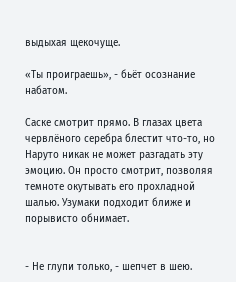выдыхая щекочуще.

«Ты проиграешь», - бьёт осознание набатом.

Саске смотрит прямо. В глазах цвета червлёного серебра блестит что-то, но Наруто никак не может разгадать эту эмоцию. Он просто смотрит, позволяя темноте окутывать его прохладной шалью. Узумаки подходит ближе и порывисто обнимает.


- Не глупи только, - шепчет в шею.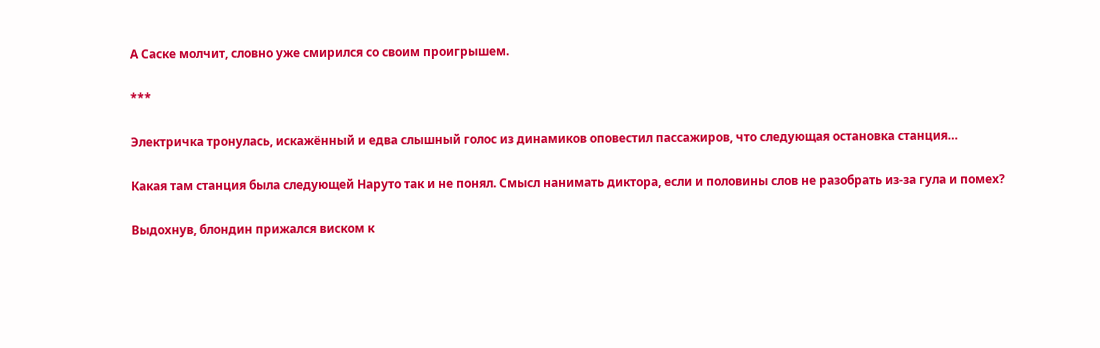А Саске молчит, словно уже смирился со своим проигрышем.

***

Электричка тронулась, искажённый и едва слышный голос из динамиков оповестил пассажиров, что следующая остановка станция…

Какая там станция была следующей Наруто так и не понял. Смысл нанимать диктора, если и половины слов не разобрать из-за гула и помех?

Выдохнув, блондин прижался виском к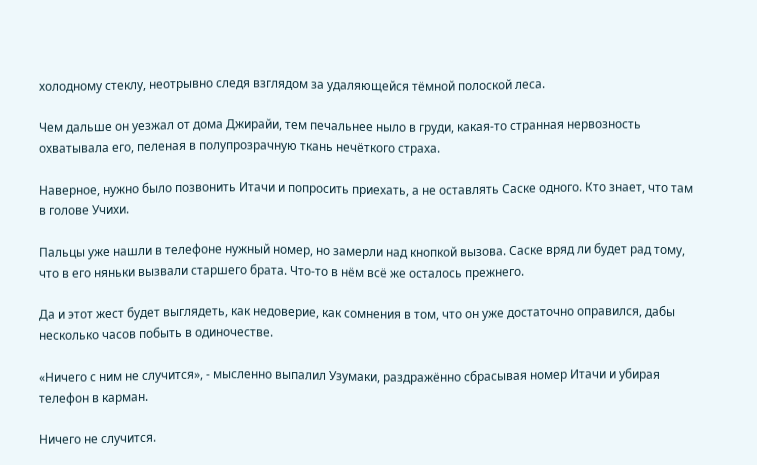холодному стеклу, неотрывно следя взглядом за удаляющейся тёмной полоской леса.

Чем дальше он уезжал от дома Джирайи, тем печальнее ныло в груди, какая-то странная нервозность охватывала его, пеленая в полупрозрачную ткань нечёткого страха.

Наверное, нужно было позвонить Итачи и попросить приехать, а не оставлять Саске одного. Кто знает, что там в голове Учихи.

Пальцы уже нашли в телефоне нужный номер, но замерли над кнопкой вызова. Саске вряд ли будет рад тому, что в его няньки вызвали старшего брата. Что-то в нём всё же осталось прежнего.

Да и этот жест будет выглядеть, как недоверие, как сомнения в том, что он уже достаточно оправился, дабы несколько часов побыть в одиночестве.

«Ничего с ним не случится», - мысленно выпалил Узумаки, раздражённо сбрасывая номер Итачи и убирая телефон в карман.

Ничего не случится.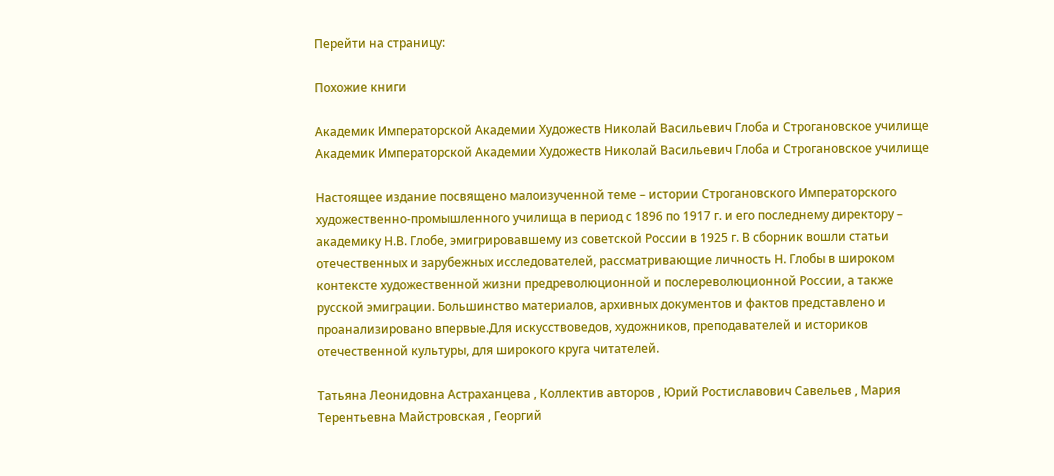Перейти на страницу:

Похожие книги

Академик Императорской Академии Художеств Николай Васильевич Глоба и Строгановское училище
Академик Императорской Академии Художеств Николай Васильевич Глоба и Строгановское училище

Настоящее издание посвящено малоизученной теме – истории Строгановского Императорского художественно-промышленного училища в период с 1896 по 1917 г. и его последнему директору – академику Н.В. Глобе, эмигрировавшему из советской России в 1925 г. В сборник вошли статьи отечественных и зарубежных исследователей, рассматривающие личность Н. Глобы в широком контексте художественной жизни предреволюционной и послереволюционной России, а также русской эмиграции. Большинство материалов, архивных документов и фактов представлено и проанализировано впервые.Для искусствоведов, художников, преподавателей и историков отечественной культуры, для широкого круга читателей.

Татьяна Леонидовна Астраханцева , Коллектив авторов , Юрий Ростиславович Савельев , Мария Терентьевна Майстровская , Георгий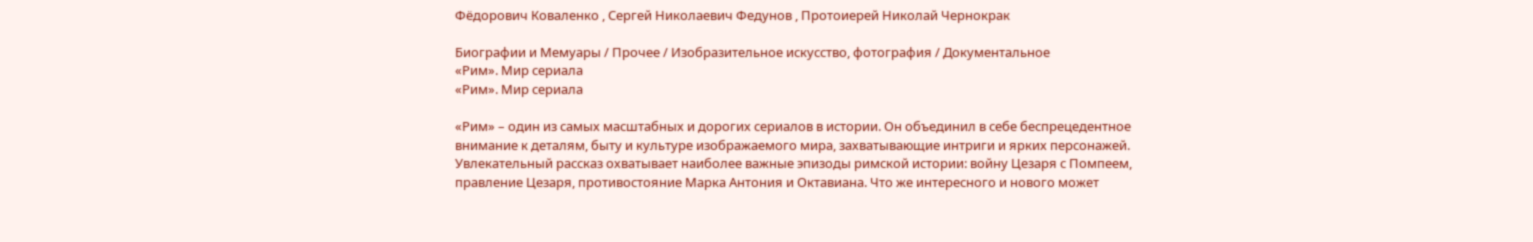Фёдорович Коваленко , Сергей Николаевич Федунов , Протоиерей Николай Чернокрак

Биографии и Мемуары / Прочее / Изобразительное искусство, фотография / Документальное
«Рим». Мир сериала
«Рим». Мир сериала

«Рим» – один из самых масштабных и дорогих сериалов в истории. Он объединил в себе беспрецедентное внимание к деталям, быту и культуре изображаемого мира, захватывающие интриги и ярких персонажей. Увлекательный рассказ охватывает наиболее важные эпизоды римской истории: войну Цезаря с Помпеем, правление Цезаря, противостояние Марка Антония и Октавиана. Что же интересного и нового может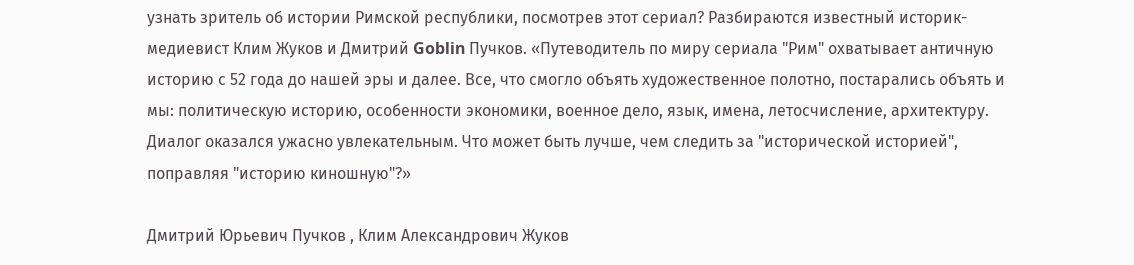узнать зритель об истории Римской республики, посмотрев этот сериал? Разбираются известный историк-медиевист Клим Жуков и Дмитрий Goblin Пучков. «Путеводитель по миру сериала "Рим" охватывает античную историю с 52 года до нашей эры и далее. Все, что смогло объять художественное полотно, постарались объять и мы: политическую историю, особенности экономики, военное дело, язык, имена, летосчисление, архитектуру. Диалог оказался ужасно увлекательным. Что может быть лучше, чем следить за "исторической историей", поправляя "историю киношную"?»

Дмитрий Юрьевич Пучков , Клим Александрович Жуков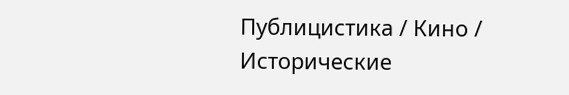Публицистика / Кино / Исторические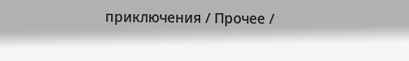приключения / Прочее /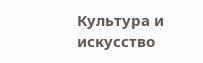Культура и искусство